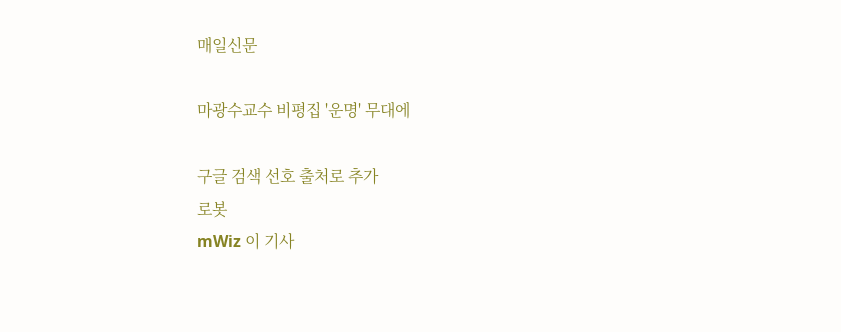매일신문

마광수교수 비평집 '운명' 무대에

구글 검색 선호 출처로 추가
로봇
mWiz 이 기사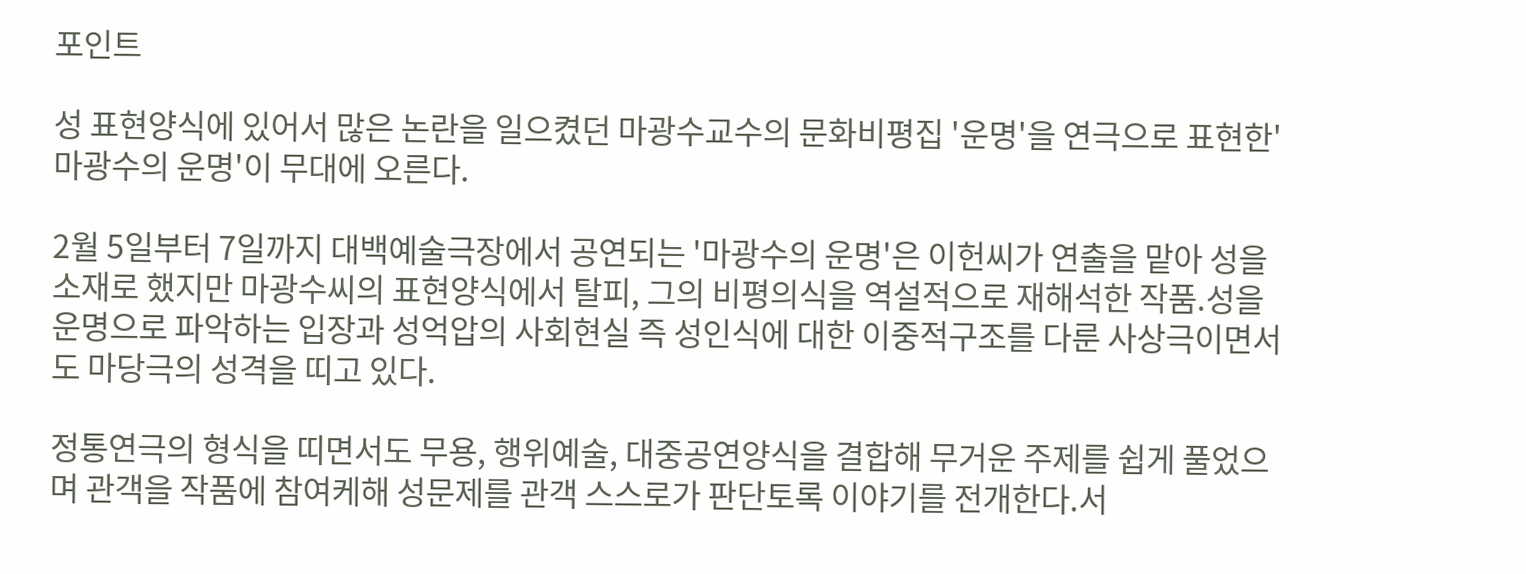포인트

성 표현양식에 있어서 많은 논란을 일으켰던 마광수교수의 문화비평집 '운명'을 연극으로 표현한'마광수의 운명'이 무대에 오른다.

2월 5일부터 7일까지 대백예술극장에서 공연되는 '마광수의 운명'은 이헌씨가 연출을 맡아 성을소재로 했지만 마광수씨의 표현양식에서 탈피, 그의 비평의식을 역설적으로 재해석한 작품.성을 운명으로 파악하는 입장과 성억압의 사회현실 즉 성인식에 대한 이중적구조를 다룬 사상극이면서도 마당극의 성격을 띠고 있다.

정통연극의 형식을 띠면서도 무용, 행위예술, 대중공연양식을 결합해 무거운 주제를 쉽게 풀었으며 관객을 작품에 참여케해 성문제를 관객 스스로가 판단토록 이야기를 전개한다.서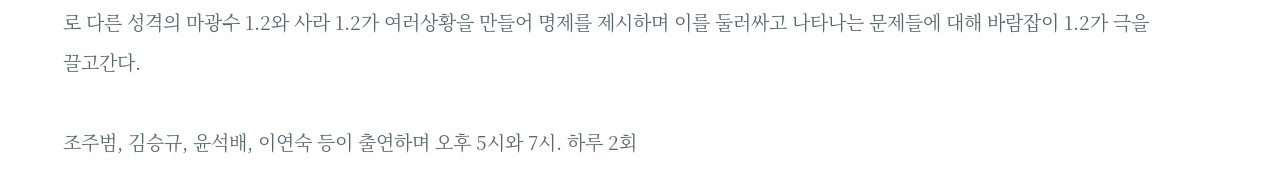로 다른 성격의 마광수 1.2와 사라 1.2가 여러상황을 만들어 명제를 제시하며 이를 둘러싸고 나타나는 문제들에 대해 바람잡이 1.2가 극을 끌고간다.

조주범, 김승규, 윤석배, 이연숙 등이 출연하며 오후 5시와 7시. 하루 2회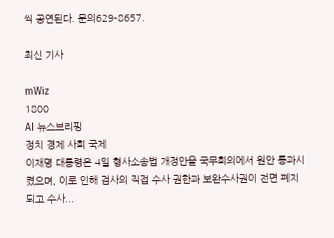씩 공연된다. 문의629-8657.

최신 기사

mWiz
1800
AI 뉴스브리핑
정치 경제 사회 국제
이재명 대통령은 4일 형사소송법 개정안을 국무회의에서 원안 통과시켰으며, 이로 인해 검사의 직접 수사 권한과 보완수사권이 전면 폐지되고 수사...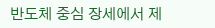반도체 중심 장세에서 제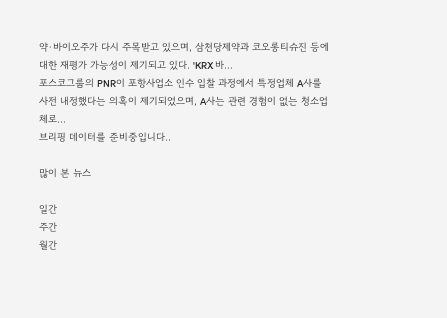약·바이오주가 다시 주목받고 있으며, 삼천당제약과 코오롱티슈진 등에 대한 재평가 가능성이 제기되고 있다. 'KRX 바...
포스코그룹의 PNR이 포항사업소 인수 입찰 과정에서 특정업체 A사를 사전 내정했다는 의혹이 제기되었으며, A사는 관련 경험이 없는 청소업체로...
브리핑 데이터를 준비중입니다..

많이 본 뉴스

일간
주간
월간